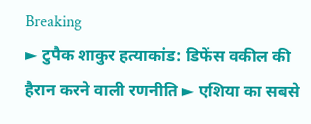Breaking
► टुपैक शाकुर हत्याकांड: डिफेंस वकील की हैरान करने वाली रणनीति ► एशिया का सबसे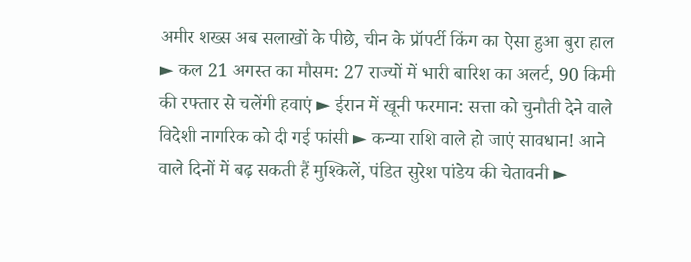अमीर शख्स अब सलाखों के पीछे, चीन के प्रॉपर्टी किंग का ऐसा हुआ बुरा हाल ► कल 21 अगस्त का मौसम: 27 राज्यों में भारी बारिश का अलर्ट, 90 किमी की रफ्तार से चलेंगी हवाएं ► ईरान में खूनी फरमान: सत्ता को चुनौती देने वाले विदेशी नागरिक को दी गई फांसी ► कन्या राशि वाले हो जाएं सावधान! आने वाले दिनों में बढ़ सकती हैं मुश्किलें, पंडित सुरेश पांडेय की चेतावनी ►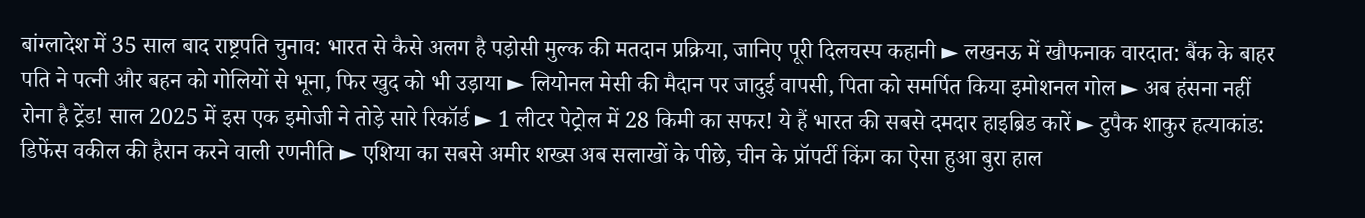बांग्लादेश में 35 साल बाद राष्ट्रपति चुनाव: भारत से कैसे अलग है पड़ोसी मुल्क की मतदान प्रक्रिया, जानिए पूरी दिलचस्प कहानी ► लखनऊ में खौफनाक वारदात: बैंक के बाहर पति ने पत्नी और बहन को गोलियों से भूना, फिर खुद को भी उड़ाया ► लियोनल मेसी की मैदान पर जादुई वापसी, पिता को समर्पित किया इमोशनल गोल ► अब हंसना नहीं रोना है ट्रेंड! साल 2025 में इस एक इमोजी ने तोड़े सारे रिकॉर्ड ► 1 लीटर पेट्रोल में 28 किमी का सफर! ये हैं भारत की सबसे दमदार हाइब्रिड कारें ► टुपैक शाकुर हत्याकांड: डिफेंस वकील की हैरान करने वाली रणनीति ► एशिया का सबसे अमीर शख्स अब सलाखों के पीछे, चीन के प्रॉपर्टी किंग का ऐसा हुआ बुरा हाल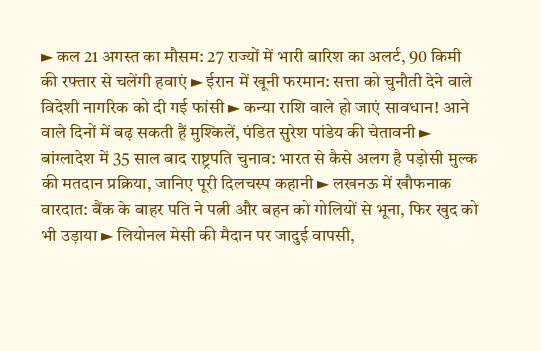► कल 21 अगस्त का मौसम: 27 राज्यों में भारी बारिश का अलर्ट, 90 किमी की रफ्तार से चलेंगी हवाएं ► ईरान में खूनी फरमान: सत्ता को चुनौती देने वाले विदेशी नागरिक को दी गई फांसी ► कन्या राशि वाले हो जाएं सावधान! आने वाले दिनों में बढ़ सकती हैं मुश्किलें, पंडित सुरेश पांडेय की चेतावनी ► बांग्लादेश में 35 साल बाद राष्ट्रपति चुनाव: भारत से कैसे अलग है पड़ोसी मुल्क की मतदान प्रक्रिया, जानिए पूरी दिलचस्प कहानी ► लखनऊ में खौफनाक वारदात: बैंक के बाहर पति ने पत्नी और बहन को गोलियों से भूना, फिर खुद को भी उड़ाया ► लियोनल मेसी की मैदान पर जादुई वापसी,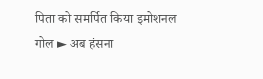पिता को समर्पित किया इमोशनल गोल ► अब हंसना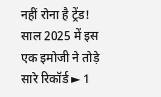नहीं रोना है ट्रेंड! साल 2025 में इस एक इमोजी ने तोड़े सारे रिकॉर्ड ► 1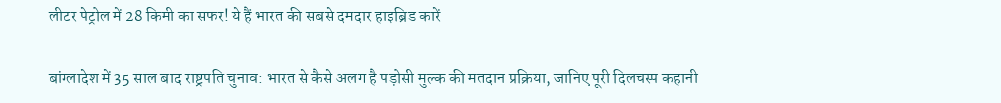लीटर पेट्रोल में 28 किमी का सफर! ये हैं भारत की सबसे दमदार हाइब्रिड कारें

बांग्लादेश में 35 साल बाद राष्ट्रपति चुनाव: भारत से कैसे अलग है पड़ोसी मुल्क की मतदान प्रक्रिया, जानिए पूरी दिलचस्प कहानी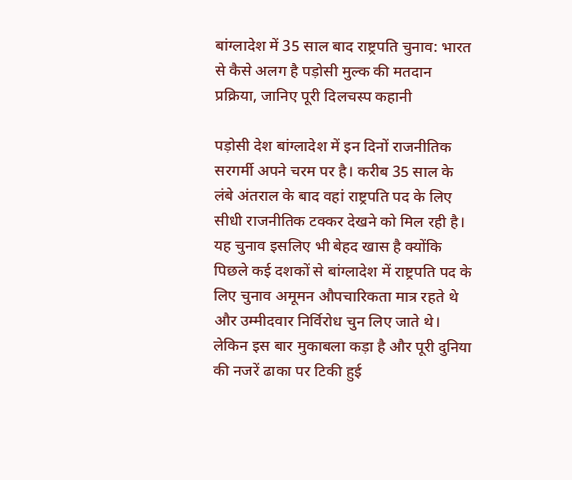बांग्लादेश में 35 साल बाद राष्ट्रपति चुनाव: भारत से कैसे अलग है पड़ोसी मुल्क की मतदान प्रक्रिया, जानिए पूरी दिलचस्प कहानी

पड़ोसी देश बांग्लादेश में इन दिनों राजनीतिक सरगर्मी अपने चरम पर है। करीब 35 साल के लंबे अंतराल के बाद वहां राष्ट्रपति पद के लिए सीधी राजनीतिक टक्कर देखने को मिल रही है। यह चुनाव इसलिए भी बेहद खास है क्योंकि पिछले कई दशकों से बांग्लादेश में राष्ट्रपति पद के लिए चुनाव अमूमन औपचारिकता मात्र रहते थे और उम्मीदवार निर्विरोध चुन लिए जाते थे। लेकिन इस बार मुकाबला कड़ा है और पूरी दुनिया की नजरें ढाका पर टिकी हुई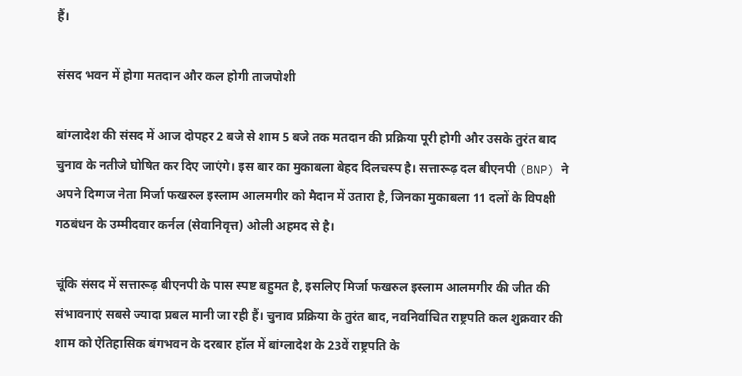हैं।

संसद भवन में होगा मतदान और कल होगी ताजपोशी

बांग्लादेश की संसद में आज दोपहर 2 बजे से शाम 5 बजे तक मतदान की प्रक्रिया पूरी होगी और उसके तुरंत बाद चुनाव के नतीजे घोषित कर दिए जाएंगे। इस बार का मुकाबला बेहद दिलचस्प है। सत्तारूढ़ दल बीएनपी (BNP) ने अपने दिग्गज नेता मिर्जा फखरुल इस्लाम आलमगीर को मैदान में उतारा है, जिनका मुकाबला 11 दलों के विपक्षी गठबंधन के उम्मीदवार कर्नल (सेवानिवृत्त) ओली अहमद से है।

चूंकि संसद में सत्तारूढ़ बीएनपी के पास स्पष्ट बहुमत है, इसलिए मिर्जा फखरुल इस्लाम आलमगीर की जीत की संभावनाएं सबसे ज्यादा प्रबल मानी जा रही हैं। चुनाव प्रक्रिया के तुरंत बाद, नवनिर्वाचित राष्ट्रपति कल शुक्रवार की शाम को ऐतिहासिक बंगभवन के दरबार हॉल में बांग्लादेश के 23वें राष्ट्रपति के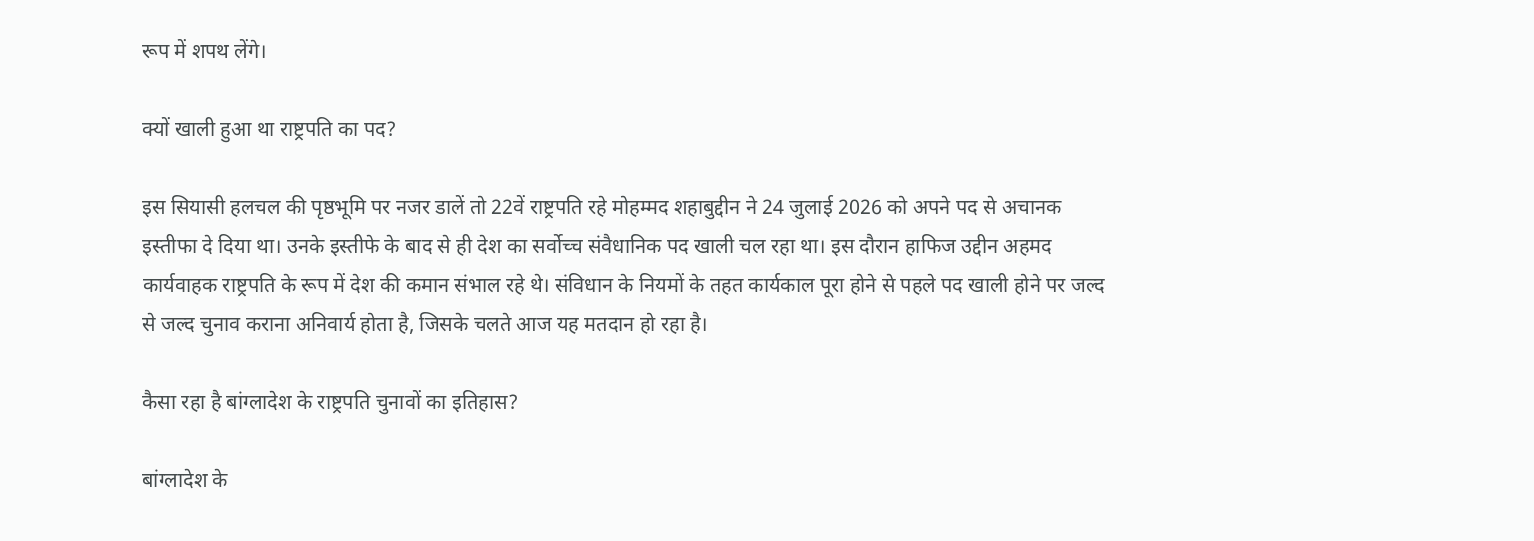रूप में शपथ लेंगे।

क्यों खाली हुआ था राष्ट्रपति का पद?

इस सियासी हलचल की पृष्ठभूमि पर नजर डालें तो 22वें राष्ट्रपति रहे मोहम्मद शहाबुद्दीन ने 24 जुलाई 2026 को अपने पद से अचानक इस्तीफा दे दिया था। उनके इस्तीफे के बाद से ही देश का सर्वोच्च संवैधानिक पद खाली चल रहा था। इस दौरान हाफिज उद्दीन अहमद कार्यवाहक राष्ट्रपति के रूप में देश की कमान संभाल रहे थे। संविधान के नियमों के तहत कार्यकाल पूरा होने से पहले पद खाली होने पर जल्द से जल्द चुनाव कराना अनिवार्य होता है, जिसके चलते आज यह मतदान हो रहा है।

कैसा रहा है बांग्लादेश के राष्ट्रपति चुनावों का इतिहास?

बांग्लादेश के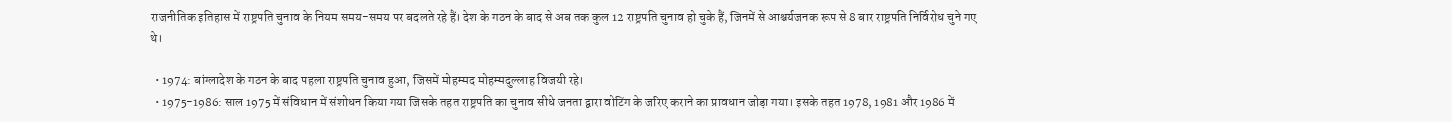राजनीतिक इतिहास में राष्ट्रपति चुनाव के नियम समय-समय पर बदलते रहे हैं। देश के गठन के बाद से अब तक कुल 12 राष्ट्रपति चुनाव हो चुके हैं, जिनमें से आश्चर्यजनक रूप से 8 बार राष्ट्रपति निर्विरोध चुने गए थे।

  • 1974: बांग्लादेश के गठन के बाद पहला राष्ट्रपति चुनाव हुआ, जिसमें मोहम्मद मोहम्मदुल्लाह विजयी रहे।
  • 1975-1986: साल 1975 में संविधान में संशोधन किया गया जिसके तहत राष्ट्रपति का चुनाव सीधे जनता द्वारा वोटिंग के जरिए कराने का प्रावधान जोड़ा गया। इसके तहत 1978, 1981 और 1986 में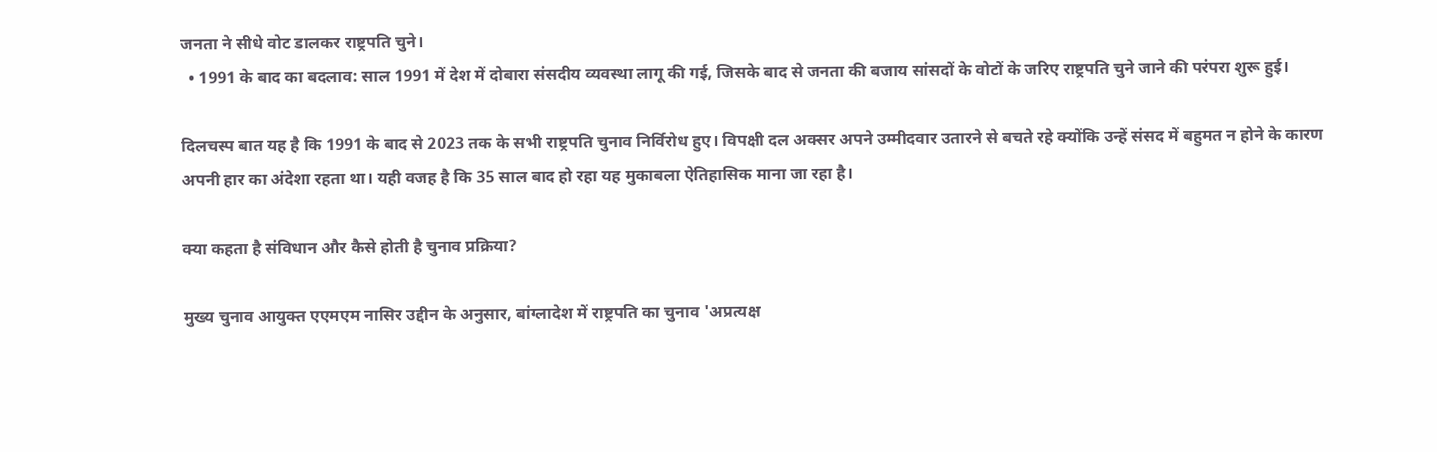जनता ने सीधे वोट डालकर राष्ट्रपति चुने।
  • 1991 के बाद का बदलाव: साल 1991 में देश में दोबारा संसदीय व्यवस्था लागू की गई, जिसके बाद से जनता की बजाय सांसदों के वोटों के जरिए राष्ट्रपति चुने जाने की परंपरा शुरू हुई।

दिलचस्प बात यह है कि 1991 के बाद से 2023 तक के सभी राष्ट्रपति चुनाव निर्विरोध हुए। विपक्षी दल अक्सर अपने उम्मीदवार उतारने से बचते रहे क्योंकि उन्हें संसद में बहुमत न होने के कारण अपनी हार का अंदेशा रहता था। यही वजह है कि 35 साल बाद हो रहा यह मुकाबला ऐतिहासिक माना जा रहा है।

क्या कहता है संविधान और कैसे होती है चुनाव प्रक्रिया?

मुख्य चुनाव आयुक्त एएमएम नासिर उद्दीन के अनुसार, बांग्लादेश में राष्ट्रपति का चुनाव 'अप्रत्यक्ष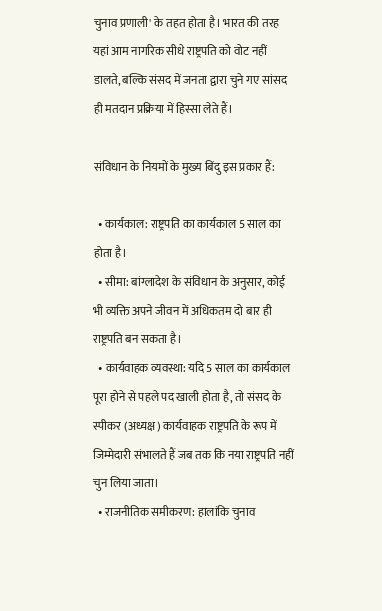चुनाव प्रणाली' के तहत होता है। भारत की तरह यहां आम नागरिक सीधे राष्ट्रपति को वोट नहीं डालते, बल्कि संसद में जनता द्वारा चुने गए सांसद ही मतदान प्रक्रिया में हिस्सा लेते हैं।

संविधान के नियमों के मुख्य बिंदु इस प्रकार हैं:

  • कार्यकाल: राष्ट्रपति का कार्यकाल 5 साल का होता है।
  • सीमा: बांग्लादेश के संविधान के अनुसार, कोई भी व्यक्ति अपने जीवन में अधिकतम दो बार ही राष्ट्रपति बन सकता है।
  • कार्यवाहक व्यवस्था: यदि 5 साल का कार्यकाल पूरा होने से पहले पद खाली होता है, तो संसद के स्पीकर (अध्यक्ष) कार्यवाहक राष्ट्रपति के रूप में जिम्मेदारी संभालते हैं जब तक कि नया राष्ट्रपति नहीं चुन लिया जाता।
  • राजनीतिक समीकरण: हालांकि चुनाव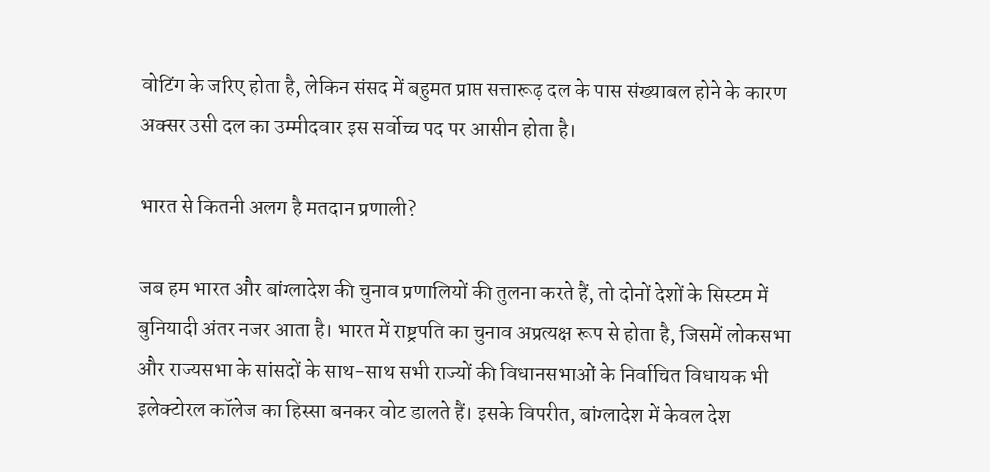वोटिंग के जरिए होता है, लेकिन संसद में बहुमत प्राप्त सत्तारूढ़ दल के पास संख्याबल होने के कारण अक्सर उसी दल का उम्मीदवार इस सर्वोच्च पद पर आसीन होता है।

भारत से कितनी अलग है मतदान प्रणाली?

जब हम भारत और बांग्लादेश की चुनाव प्रणालियों की तुलना करते हैं, तो दोनों देशों के सिस्टम में बुनियादी अंतर नजर आता है। भारत में राष्ट्रपति का चुनाव अप्रत्यक्ष रूप से होता है, जिसमें लोकसभा और राज्यसभा के सांसदों के साथ-साथ सभी राज्यों की विधानसभाओं के निर्वाचित विधायक भी इलेक्टोरल कॉलेज का हिस्सा बनकर वोट डालते हैं। इसके विपरीत, बांग्लादेश में केवल देश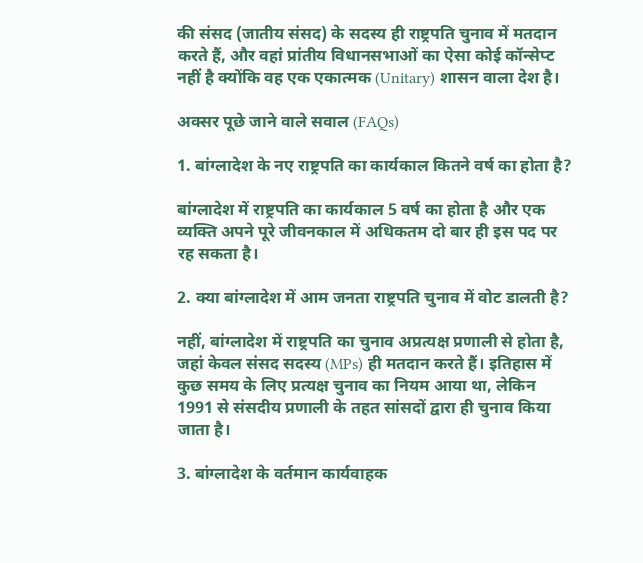की संसद (जातीय संसद) के सदस्य ही राष्ट्रपति चुनाव में मतदान करते हैं, और वहां प्रांतीय विधानसभाओं का ऐसा कोई कॉन्सेप्ट नहीं है क्योंकि वह एक एकात्मक (Unitary) शासन वाला देश है।

अक्सर पूछे जाने वाले सवाल (FAQs)

1. बांग्लादेश के नए राष्ट्रपति का कार्यकाल कितने वर्ष का होता है?

बांग्लादेश में राष्ट्रपति का कार्यकाल 5 वर्ष का होता है और एक व्यक्ति अपने पूरे जीवनकाल में अधिकतम दो बार ही इस पद पर रह सकता है।

2. क्या बांग्लादेश में आम जनता राष्ट्रपति चुनाव में वोट डालती है?

नहीं, बांग्लादेश में राष्ट्रपति का चुनाव अप्रत्यक्ष प्रणाली से होता है, जहां केवल संसद सदस्य (MPs) ही मतदान करते हैं। इतिहास में कुछ समय के लिए प्रत्यक्ष चुनाव का नियम आया था, लेकिन 1991 से संसदीय प्रणाली के तहत सांसदों द्वारा ही चुनाव किया जाता है।

3. बांग्लादेश के वर्तमान कार्यवाहक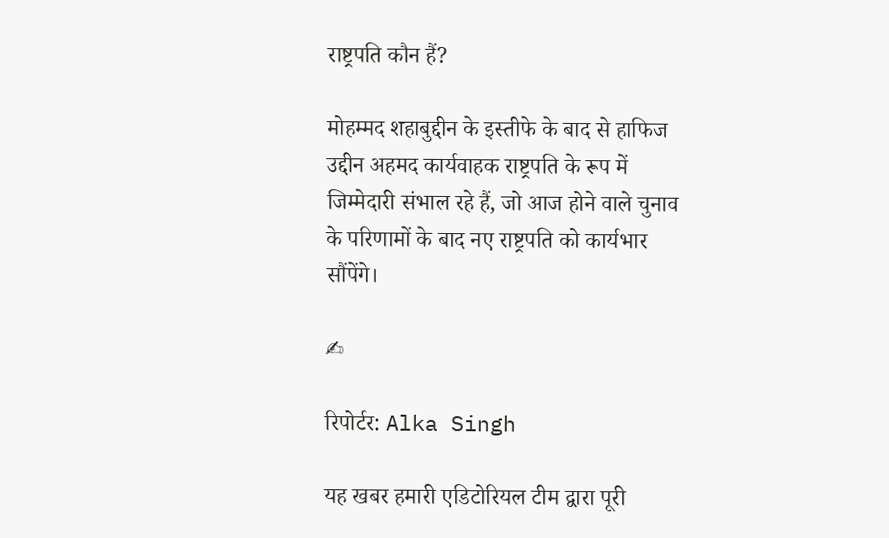राष्ट्रपति कौन हैं?

मोहम्मद शहाबुद्दीन के इस्तीफे के बाद से हाफिज उद्दीन अहमद कार्यवाहक राष्ट्रपति के रूप में जिम्मेदारी संभाल रहे हैं, जो आज होने वाले चुनाव के परिणामों के बाद नए राष्ट्रपति को कार्यभार सौंपेंगे।

✍

रिपोर्टर: Alka Singh

यह खबर हमारी एडिटोरियल टीम द्वारा पूरी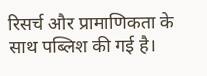रिसर्च और प्रामाणिकता के साथ पब्लिश की गई है।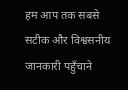हम आप तक सबसे सटीक और विश्वसनीय जानकारी पहुँचाने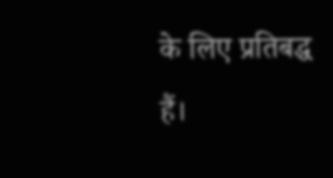के लिए प्रतिबद्ध हैं।